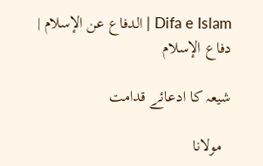Difa e Islam | الدفاع عن الإسلام | دفاع الإسلام

شیعہ کا ادعائے قدامت

  مولانا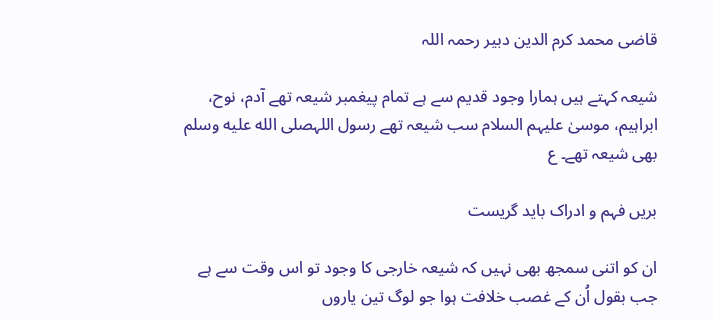قاضی محمد کرم الدین دبیر رحمہ اللہ

شیعہ کہتے ہیں ہمارا وجود قدیم سے ہے تمام پیغمبر شیعہ تھے آدم، نوح، ابراہیم، موسیٰ علیہم السلام سب شیعہ تھے رسول اللہصلى الله عليه وسلم بھی شیعہ تھے۔ ع

بریں فہم و ادراک باید گریست

ان کو اتنی سمجھ بھی نہیں کہ شیعہ خارجی کا وجود تو اس وقت سے ہے جب بقول اُن کے غصب خلافت ہوا جو لوگ تین یاروں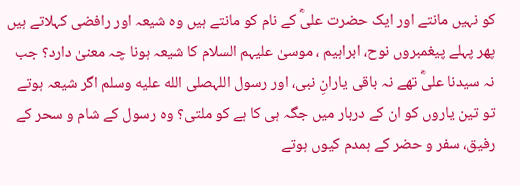کو نہیں مانتے اور ایک حضرت علیؓ کے نام کو مانتے ہیں وہ شیعہ اور رافضی کہلاتے ہیں پھر پہلے پیغمبروں نوح، ابراہیم ، موسیٰ علیہم السلام کا شیعہ ہونا چہ معنیٰ دارد؟ جب نہ سیدنا علیؓ تھے نہ باقی یارانِ نبی، اور رسول اللہصلى الله عليه وسلم اگر شیعہ ہوتے تو تین یاروں کو ان کے دربار میں جگہ ہی کا ہے کو ملتی؟ وہ رسول کے شام و سحر کے رفیق، سفر و حضر کے ہمدم کیوں ہوتے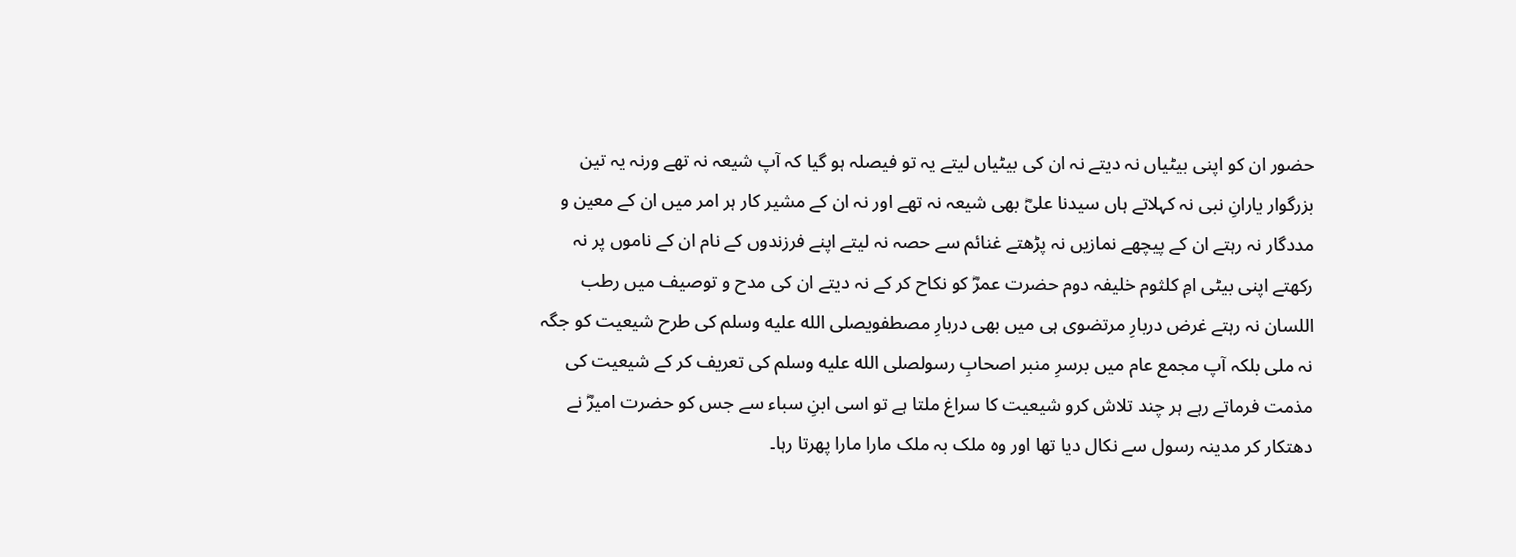حضور ان کو اپنی بیٹیاں نہ دیتے نہ ان کی بیٹیاں لیتے یہ تو فیصلہ ہو گیا کہ آپ شیعہ نہ تھے ورنہ یہ تین بزرگوار یارانِ نبی نہ کہلاتے ہاں سیدنا علیؓ بھی شیعہ نہ تھے اور نہ ان کے مشیر کار ہر امر میں ان کے معین و مددگار نہ رہتے ان کے پیچھے نمازیں نہ پڑھتے غنائم سے حصہ نہ لیتے اپنے فرزندوں کے نام ان کے ناموں پر نہ رکھتے اپنی بیٹی امِ کلثوم خلیفہ دوم حضرت عمرؓ کو نکاح کر کے نہ دیتے ان کی مدح و توصیف میں رطب اللسان نہ رہتے غرض دربارِ مرتضوی ہی میں بھی دربارِ مصطفویصلى الله عليه وسلم کی طرح شیعیت کو جگہ نہ ملی بلکہ آپ مجمع عام میں برسرِ منبر اصحابِ رسولصلى الله عليه وسلم کی تعریف کر کے شیعیت کی مذمت فرماتے رہے ہر چند تلاش کرو شیعیت کا سراغ ملتا ہے تو اسی ابنِ سباء سے جس کو حضرت امیرؓ نے دھتکار کر مدینہ رسول سے نکال دیا تھا اور وہ ملک بہ ملک مارا مارا پھرتا رہا۔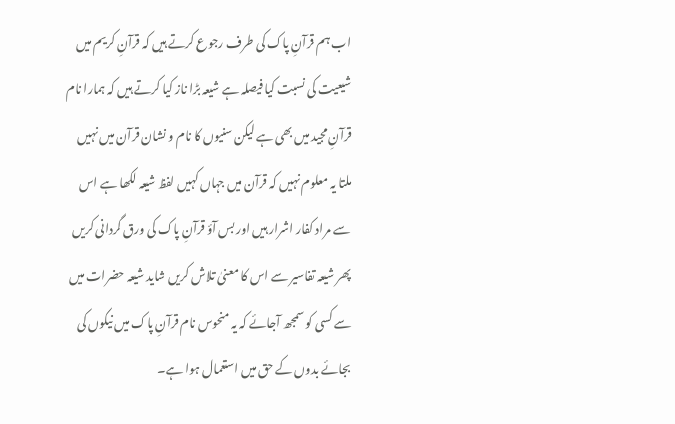اب ہم قرآنِ پاک کی طرف رجوع کرتے ہیں کہ قرآنِ کریم میں شیعیت کی نسبت کیا فیصلہ ہے شیعہ بڑا ناز کیا کرتے ہیں کہ ہمارا نام قرآنِ مجید میں بھی ہے لیکن سنیوں کا نام و نشان قرآن میں نہیں ملتا یہ معلوم نہیں کہ قرآن میں جہاں کہیں لفظ شیعہ لکھا ہے اس سے مراد کفار اشرار ہیں اور بس آؤ قرآنِ پاک کی ورق گردانی کریں پھر شیعہ تفاسیر سے اس کا معنیٰ تلاش کریں شاید شیعہ حضرات میں سے کسی کو سمجھ آجائے کہ یہ منحوس نام قرآنِ پاک میں نیکوں کی بجائے بدوں کے حق میں استعمال ہوا ہے۔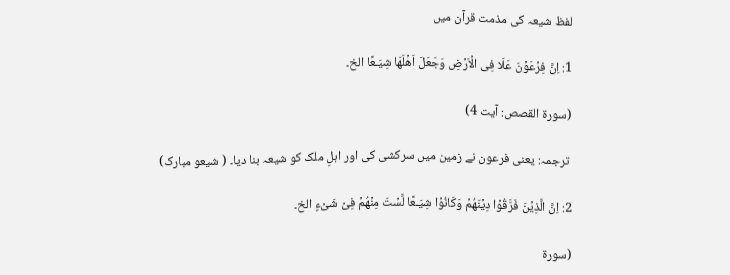لفظ شیعہ کی مذمت قرآن میں

1: اِنَّ فِرۡعَوۡنَ عَلَا فِى الۡاَرۡضِ وَجَعَلَ اَهۡلَهَا شِيَـعًا الخ۔

(سورۃ القصص: آیت 4)

 ترجمہ: یعنی فرعون نے زمین میں سرکشی کی اور اہلِ ملک کو شیعہ بنا دیا۔ ( شیعو مبارک)

2: اِنَّ الَّذِيۡنَ فَرَّقُوۡا دِيۡنَهُمۡ وَكَانُوۡا شِيَـعًا لَّسۡتَ مِنۡهُمۡ فِىۡ شَىۡءٍ‌ الخ۔

(سورۃ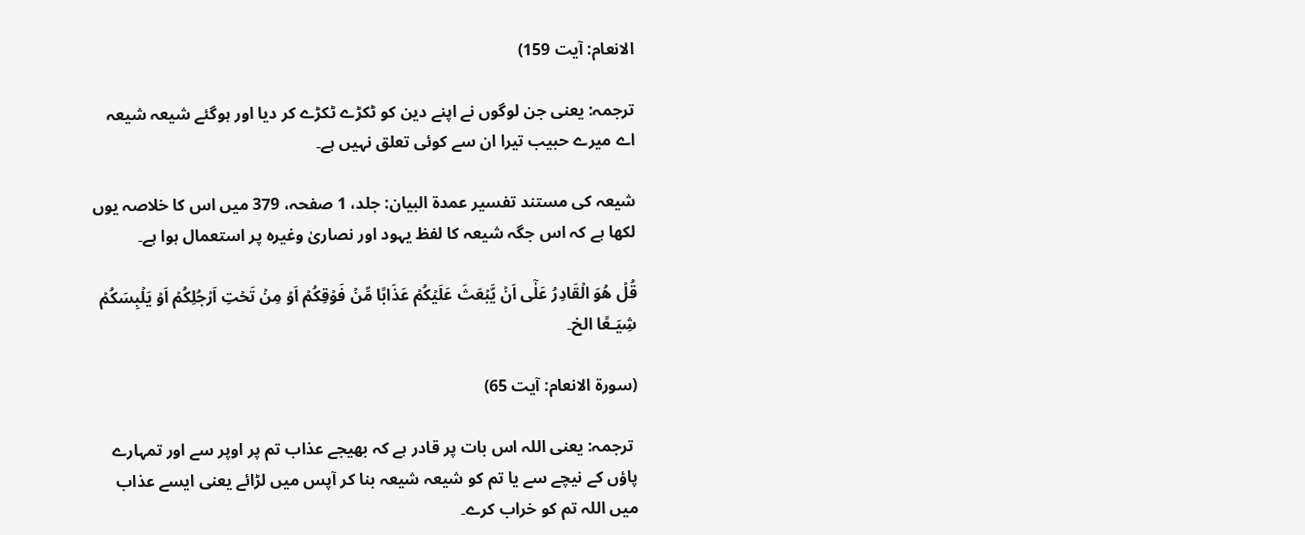الانعام: آیت 159)

ترجمہ: یعنی جن لوگوں نے اپنے دین کو ٹکڑے ٹکڑے کر دیا اور ہوگئے شیعہ شیعہ اے میرے حبیب تیرا ان سے کوئی تعلق نہیں ہے۔

شیعہ کی مستند تفسیر عمدۃ البیان: جلد، 1 صفحہ، 379 میں اس کا خلاصہ یوں لکھا ہے کہ اس جگہ شیعہ کا لفظ یہود اور نصاریٰ وغیرہ پر استعمال ہوا ہے۔

قُلۡ هُوَ الۡقَادِرُ عَلٰٓى اَنۡ يَّبۡعَثَ عَلَيۡكُمۡ عَذَابًا مِّنۡ فَوۡقِكُمۡ اَوۡ مِنۡ تَحۡتِ اَرۡجُلِكُمۡ اَوۡ يَلۡبِسَكُمۡ شِيَـعًا الخ۔

(سورۃ الانعام: آیت 65)

 ترجمہ: یعنی اللہ اس بات پر قادر ہے کہ بھیجے عذاب تم پر اوپر سے اور تمہارے پاؤں کے نیچے سے یا تم کو شیعہ شیعہ بنا کر آپس میں لڑائے یعنی ایسے عذاب میں اللہ تم کو خراب کرے۔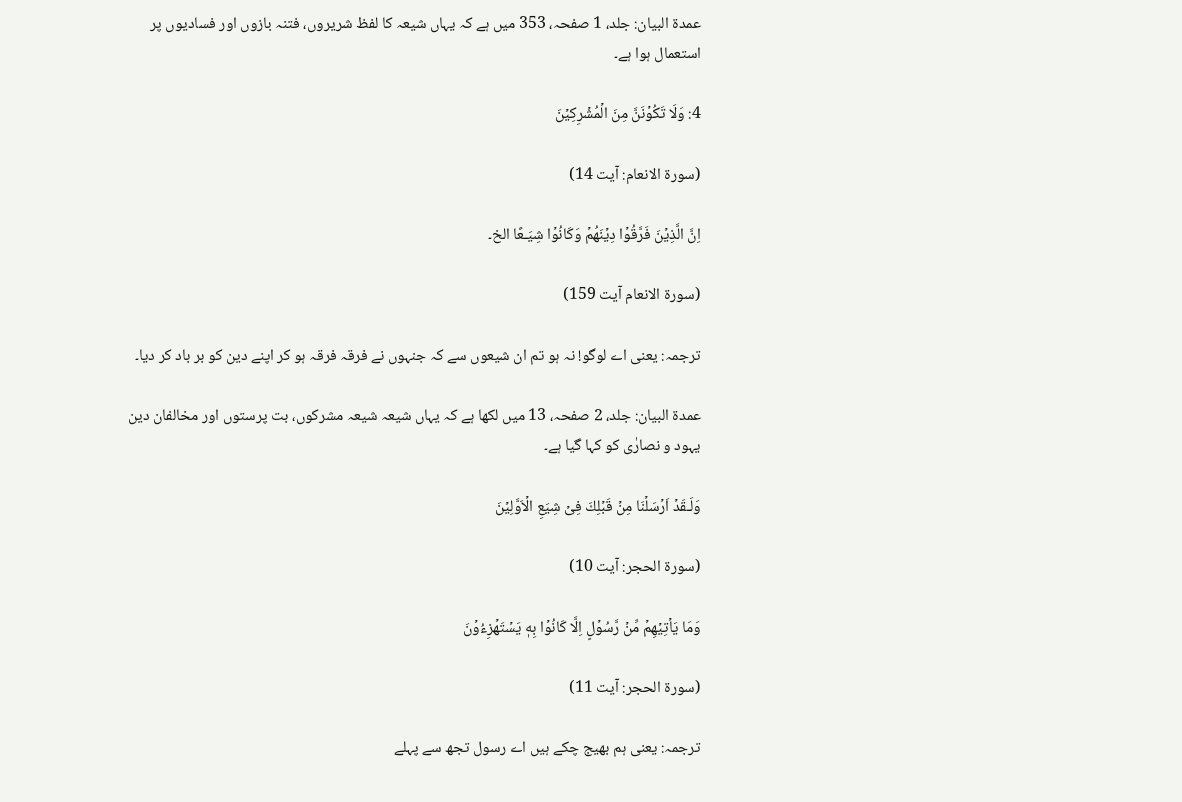عمدة البيان: جلد، 1 صفحہ، 353 میں ہے کہ یہاں شیعہ کا لفظ شریروں، فتنہ بازوں اور فسادیوں پر استعمال ہوا ہے۔

4: وَلَا تَكُوۡنَنَّ مِنَ الۡمُشۡرِكِيۡنَ

(سورۃ الانعام: آیت 14)

اِنَّ الَّذِيۡنَ فَرَّقُوۡا دِيۡنَهُمۡ وَكَانُوۡا شِيَـعًا الخ۔

(سورۃ الانعام آیت 159)

ترجمہ: یعنی اے لوگو! نہ ہو تم ان شیعوں سے کہ جنہوں نے فرقہ فرقہ ہو کر اپنے دین کو بر باد کر دیا۔

عمدة البیان: جلد، 2 صفحہ، 13 میں لکھا ہے کہ یہاں شیعہ شیعہ مشرکوں، بت پرستوں اور مخالفان دین یہود و نصارٰی کو کہا گیا ہے۔

وَلَـقَدۡ اَرۡسَلۡنَا مِنۡ قَبۡلِكَ فِىۡ شِيَعِ الۡاَوَّلِيۡنَ

(سورۃ الحجر: آیت 10)

وَمَا يَاۡتِيۡهِمۡ مِّنۡ رَّسُوۡلٍ اِلَّا كَانُوۡا بِهٖ يَسۡتَهۡزِءُوۡنَ

(سورۃ الحجر: آیت 11)

ترجمہ: یعنی ہم بھیج چکے ہیں اے رسول تجھ سے پہلے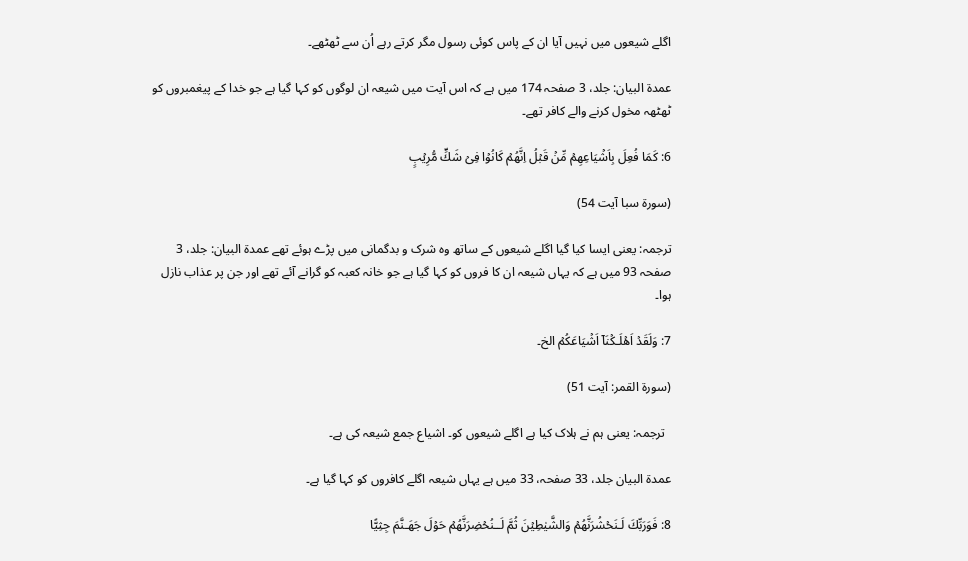اگلے شیعوں میں نہیں آیا ان کے پاس کوئی رسول مگر کرتے رہے اُن سے ٹھٹھے۔

عمدة البيان: جلد، 3 صفحہ 174 میں ہے کہ اس آیت میں شیعہ ان لوگوں کو کہا گیا ہے جو خدا کے پیغمبروں کو ٹھٹھہ مخول کرنے والے کافر تھے۔

6: كَمَا فُعِلَ بِاَشۡيَاعِهِمۡ مِّنۡ قَبۡلُ اِنَّهُمۡ كَانُوۡا فِىۡ شَكٍّ مُّرِيۡبٍ

(سورۃ سبا آیت 54)

ترجمہ: یعنی ایسا کیا گیا اگلے شیعوں کے ساتھ وہ شرک و بدگمانی میں پڑے ہوئے تھے عمدة البيان: جلد، 3 صفحہ 93 میں ہے کہ یہاں شیعہ ان کا فروں کو کہا گیا ہے جو خانہ کعبہ کو گرانے آئے تھے اور جن پر عذاب نازل ہوا۔

7: وَلَقَدۡ اَهۡلَـكۡنَاۤ اَشۡيَاعَكُمۡ الخ۔

(سورۃ القمر: آیت 51)

  ترجمہ: یعنی ہم نے ہلاک کیا ہے اگلے شیعوں کو۔ اشیاع جمع شیعہ کی ہے۔

عمدۃ البیان جلد، 33 صفحہ، 33 میں ہے یہاں شیعہ اگلے کافروں کو کہا گیا ہے۔

8: فَوَرَبِّكَ لَـنَحۡشُرَنَّهُمۡ وَالشَّيٰطِيۡنَ ثُمَّ لَــنُحۡضِرَنَّهُمۡ حَوۡلَ جَهَـنَّمَ جِثِيًّا‌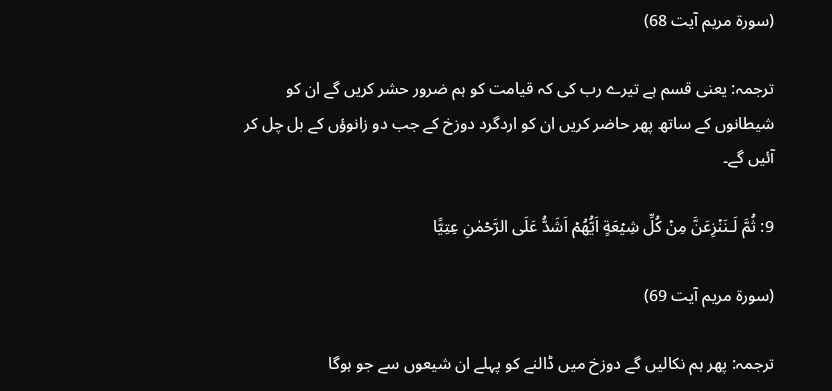(سورۃ مریم آیت 68)

ترجمہ: یعنی قسم ہے تیرے رب کی کہ قیامت کو ہم ضرور حشر کریں گے ان کو شیطانوں کے ساتھ پھر حاضر کریں ان کو اردگرد دوزخ کے جب دو زانوؤں کے بل چل کر آئیں گے۔

9: ثُمَّ لَـنَنۡزِعَنَّ مِنۡ كُلِّ شِيۡعَةٍ اَيُّهُمۡ اَشَدُّ عَلَى الرَّحۡمٰنِ عِتِيًّا‌

(سورۃ مریم آیت 69)

ترجمہ: پھر ہم نکالیں گے دوزخ میں ڈالنے کو پہلے ان شیعوں سے جو ہوگا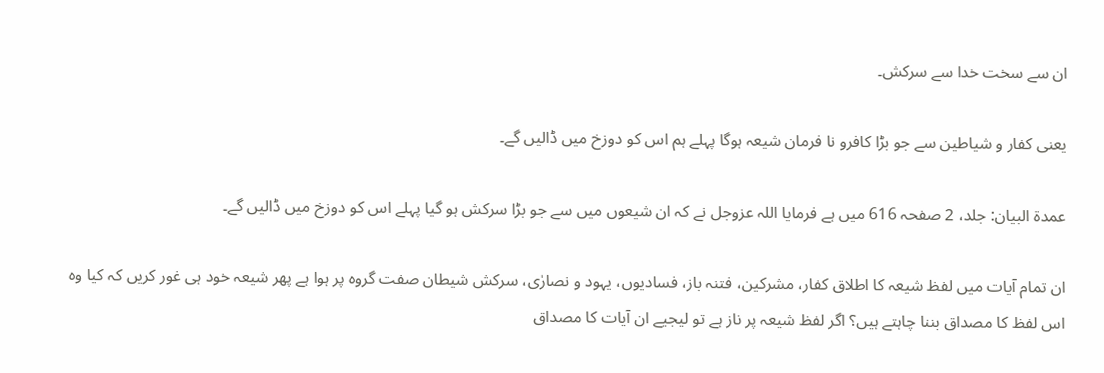ان سے سخت خدا سے سرکش۔

یعنی کفار و شیاطین سے جو بڑا کافرو نا فرمان شیعہ ہوگا پہلے ہم اس کو دوزخ میں ڈالیں گے۔

عمدة البيان: جلد، 2 صفحہ 616 میں ہے فرمایا اللہ عزوجل نے کہ ان شیعوں میں سے جو بڑا سرکش ہو گیا پہلے اس کو دوزخ میں ڈالیں گے۔

ان تمام آیات میں لفظ شیعہ کا اطلاق کفار، مشرکین، فتنہ باز، فسادیوں، یہود و نصارٰی، سرکش شیطان صفت گروہ پر ہوا ہے پھر شیعہ خود ہی غور کریں کہ کیا وہ اس لفظ کا مصداق بننا چاہتے ہیں؟ اگر لفظ شیعہ پر ناز ہے تو لیجیے ان آیات کا مصداق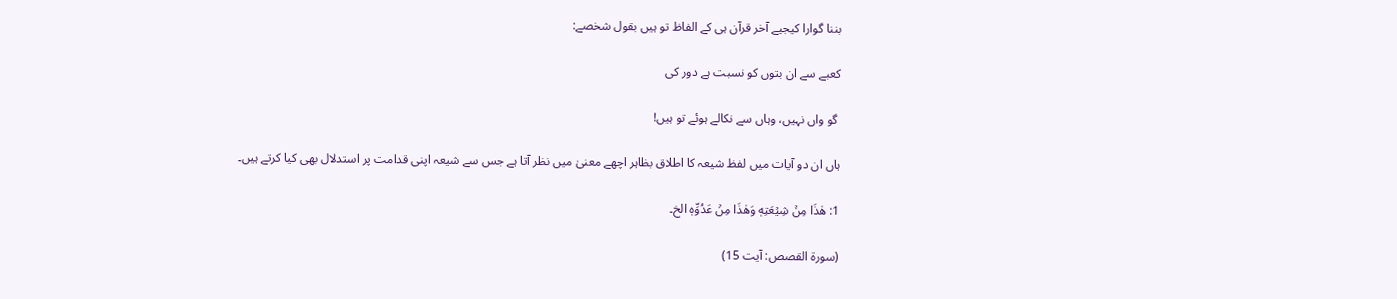بننا گوارا کیجیے آخر قرآن ہی کے الفاظ تو ہیں بقول شخصے:

کعبے سے ان بتوں کو نسبت ہے دور کی

 گو واں نہیں، وہاں سے نکالے ہوئے تو ہیں!

ہاں ان دو آیات میں لفظ شیعہ کا اطلاق بظاہر اچھے معنیٰ میں نظر آتا ہے جس سے شیعہ اپنی قدامت پر استدلال بھی کیا کرتے ہیں۔

1: هٰذَا مِنۡ شِيۡعَتِهٖ وَهٰذَا مِنۡ عَدُوِّهٖ‌ الخ۔

(سورۃ القصص: آیت 15)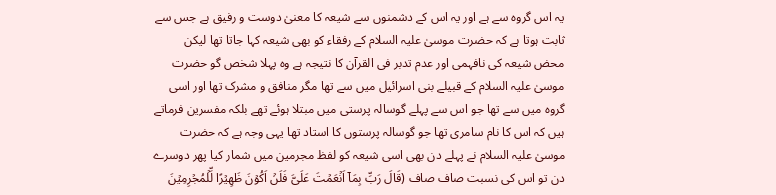یہ اس گروہ سے ہے اور یہ اس کے دشمنوں سے شیعہ کا معنیٰ دوست و رفیق ہے جس سے ثابت ہوتا ہے کہ حضرت موسیٰ علیہ السلام کے رفقاء کو بھی شیعہ کہا جاتا تھا لیکن محض شیعہ کی نافہمی اور عدم تدبر فی القرآن کا نتیجہ ہے وہ پہلا شخص گو حضرت موسیٰ علیہ السلام کے قبیلے بنی اسرائیل میں سے تھا مگر منافق و مشرک تھا اور اسی گروہ میں سے تھا جو اس سے پہلے گوسالہ پرستی میں مبتلا ہوئے تھے بلکہ مفسرین فرماتے ہیں کہ اس کا نام سامری تھا جو گوسالہ پرستوں کا استاد تھا یہی وجہ ہے کہ حضرت موسیٰ علیہ السلام نے پہلے دن بھی اسی شیعہ کو لفظ مجرمین میں شمار کیا پھر دوسرے دن تو اس کی نسبت صاف صاف (قَالَ رَبِّ بِمَاۤ اَنۡعَمۡتَ عَلَىَّ فَلَنۡ اَكُوۡنَ ظَهِيۡرًا لِّلۡمُجۡرِمِيۡنَ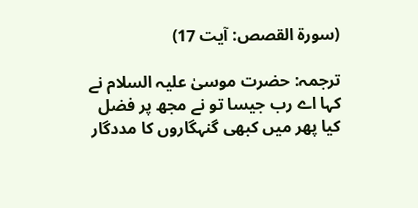(سورۃ القصص: آیت 17)

ترجمہ: حضرت موسیٰ علیہ السلام نے کہا اے رب جیسا تو نے مجھ پر فضل کیا پھر میں کبھی گنہگاروں کا مددگار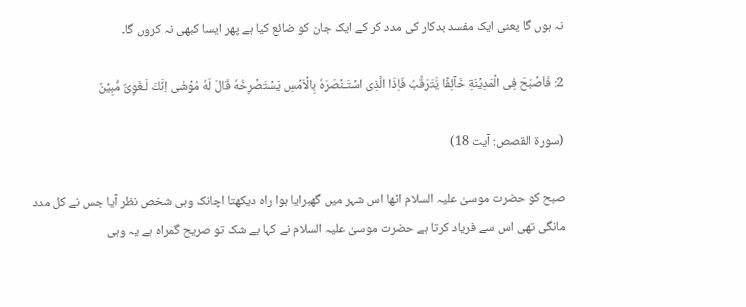نہ ہوں گا یعنی ایک مفسد بدکار کی مدد کر کے ایک جان کو ضائع کیا ہے پھر ایسا کبھی نہ کروں گا۔

2: فَاَصۡبَحَ فِى الۡمَدِيۡنَةِ خَآئِفًا يَّتَرَقَّبُ فَاِذَا الَّذِى اسۡتَـنۡصَرَهٗ بِالۡاَمۡسِ يَسۡتَصۡرِخُهٗ‌ قَالَ لَهٗ مُوۡسٰٓى اِنَّكَ لَـغَوِىٌّ مُّبِيۡنٌ

(سورۃ القصص: آیت 18)

صبح کو حضرت موسیٰ علیہ السلام اٹھا اس شہر میں گھبرایا ہوا راہ دیکھتا اچانک وہی شخص نظر آیا جس نے کل مدد مانگی تھی اس سے فریاد کرتا ہے حضرت موسیٰ علیہ السلام نے کہا بے شک تو صریح گمراہ ہے یہ وہی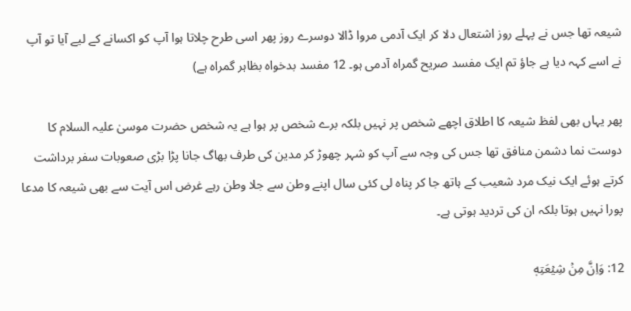شیعہ تھا جس نے پہلے روز اشتعال دلا کر ایک آدمی مروا ڈالا دوسرے روز پھر اسی طرح چلاتا ہوا آپ کو اکسانے کے لیے آیا تو آپ نے اسے کہہ دیا ہے جاؤ تم ایک مفسد صریح گمراہ آدمی ہو۔ 12 مفسد بدخواہ بظاہر گمراہ ہے)

پھر یہاں بھی لفظ شیعہ کا اطلاق اچھے شخص پر نہیں بلکہ برے شخص پر ہوا ہے یہ شخص حضرت موسیٰ علیہ السلام کا دوست نما دشمن منافق تھا جس کی وجہ سے آپ کو شہر چھوڑ کر مدین کی طرف بھاگ جانا پڑا بڑی صعوبات سفر برداشت کرتے ہوئے ایک نیک مرد شعیب کے ہاتھ جا کر پناہ لی کئی سال اپنے وطن سے جلا وطن رہے غرض اس آیت سے بھی شیعہ کا مدعا پورا نہیں ہوتا بلکہ ان کی تردید ہوتی ہے۔

12: وَاِنَّ مِنۡ شِيۡعَتِهٖ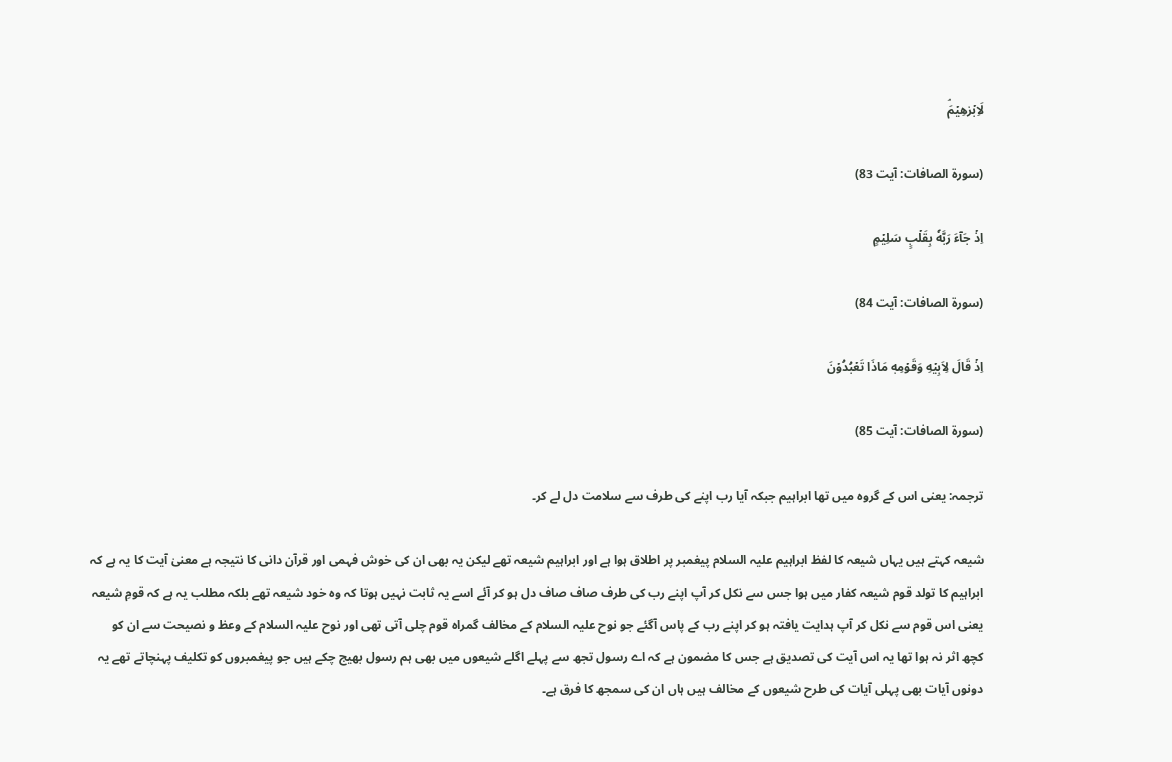لَاِبۡرٰهِيۡمَ‌ۘ

(سورۃ الصافات: آیت 83)

اِذۡ جَآءَ رَبَّهٗ بِقَلۡبٍ سَلِيۡمٍ

(سورۃ الصافات: آیت 84)

اِذۡ قَالَ لِاَبِيۡهِ وَقَوۡمِهٖ مَاذَا تَعۡبُدُوۡنَ‌

(سورۃ الصافات: آیت 85)

ترجمہ: یعنی اس کے گروہ میں تھا ابراہیم جبکہ آیا رب اپنے کی طرف سے سلامت دل لے کر۔

شیعہ کہتے ہیں یہاں شیعہ کا لفظ ابراہیم علیہ السلام پیغمبر پر اطلاق ہوا ہے اور ابراہیم شیعہ تھے لیکن یہ بھی ان کی خوش فہمی اور قرآن دانی کا نتیجہ ہے معنیٰ آیت کا یہ ہے کہ ابراہیم کا تولد قوم شیعہ کفار میں ہوا جس سے نکل کر آپ اپنے رب کی طرف صاف صاف دل ہو کر آئے اسے یہ ثابت نہیں ہوتا کہ وہ خود شیعہ تھے بلکہ مطلب یہ ہے کہ قومِ شیعہ یعنی اس قوم سے نکل کر آپ ہدایت یافتہ ہو کر اپنے رب کے پاس آگئے جو نوح علیہ السلام کے مخالف گمراہ قوم چلی آتی تھی اور نوح علیہ السلام کے وعظ و نصیحت سے ان کو کچھ اثر نہ ہوا تھا یہ اس آیت کی تصدیق ہے جس کا مضمون ہے کہ اے رسول تجھ سے پہلے اگلے شیعوں میں بھی ہم رسول بھیج چکے ہیں جو پیغمبروں کو تکلیف پہنچاتے تھے یہ دونوں آیات بھی پہلی آیات کی طرح شیعوں کے مخالف ہیں ہاں ان کی سمجھ کا فرق ہے۔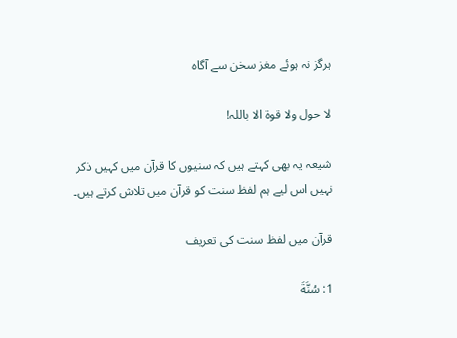ہرگز نہ ہوئے مغز سخن سے آگاہ

لا حول ولا قوۃ الا باللہ!

شیعہ یہ بھی کہتے ہیں کہ سنیوں کا قرآن میں کہیں ذکر نہیں اس لیے ہم لفظ سنت کو قرآن میں تلاش کرتے ہیں۔

قرآن میں لفظ سنت کی تعریف

1: سُنَّةَ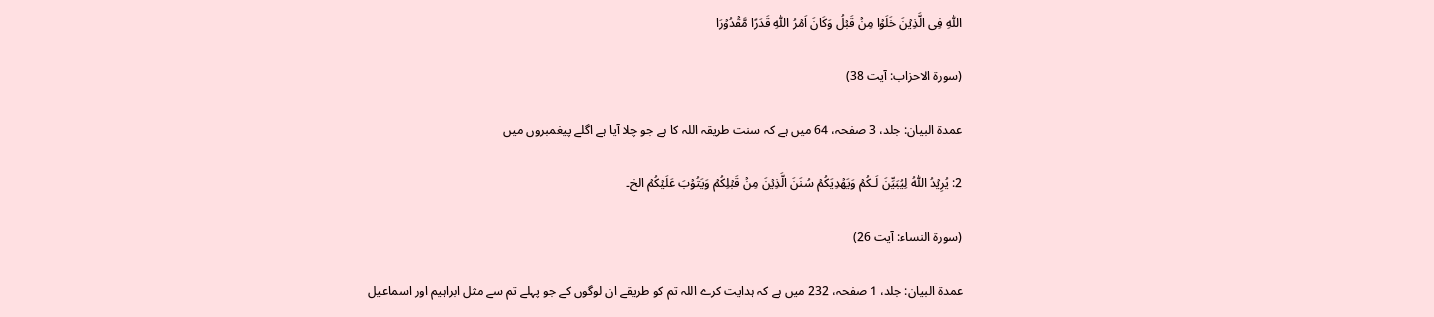اللّٰهِ فِى الَّذِيۡنَ خَلَوۡا مِنۡ قَبۡلُ وَكَانَ اَمۡرُ اللّٰهِ قَدَرًا مَّقۡدُوۡرَا

(سورۃ الاحزاب: آیت 38)

عمدة البیان: جلد، 3 صفحہ، 64 میں ہے کہ سنت طریقہ اللہ کا ہے جو چلا آیا ہے اگلے پیغمبروں میں

2: يُرِيۡدُ اللّٰهُ لِيُبَيِّنَ لَـكُمۡ وَيَهۡدِيَكُمۡ سُنَنَ الَّذِيۡنَ مِنۡ قَبۡلِكُمۡ وَيَتُوۡبَ عَلَيۡكُمۡ‌ الخ۔

(سورۃ النساء: آیت 26)

عمدة البیان: جلد، 1 صفحہ، 232 میں ہے کہ ہدایت کرے اللہ تم کو طریقے ان لوگوں کے جو پہلے تم سے مثل ابراہیم اور اسماعیل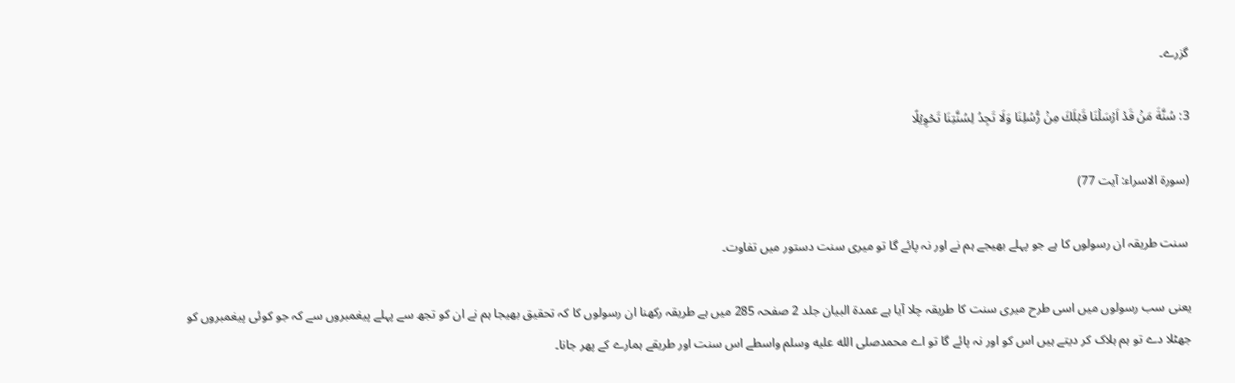گزرے۔

3: سُنَّةَ مَنۡ قَدۡ اَرۡسَلۡنَا قَبۡلَكَ مِنۡ رُّسُلِنَا‌ وَلَا تَجِدُ لِسُنَّتِنَا تَحۡوِيۡلًا

(سورۃ الاسراء: آیت 77)

 سنت طریقہ ان رسولوں کا ہے جو پہلے بھیجے ہم نے اور نہ پائے گا تو میری سنت دستور میں تفاوت۔

یعنی سب رسولوں میں اسی طرح میری سنت کا طریقہ چلا آیا ہے عمدۃ البیان جلد 2 صفحہ 285 میں ہے طریقہ رکھنا ان رسولوں کا کہ تحقیق بھیجا ہم نے ان کو تجھ سے پہلے پیغمبروں سے کہ جو کوئی پیغمبروں کو جھٹلا دے تو ہم ہلاک کر دیتے ہیں اس کو اور نہ پائے گا تو اے محمدصلى الله عليه وسلم واسطے اس سنت اور طریقے ہمارے کے پھر جانا۔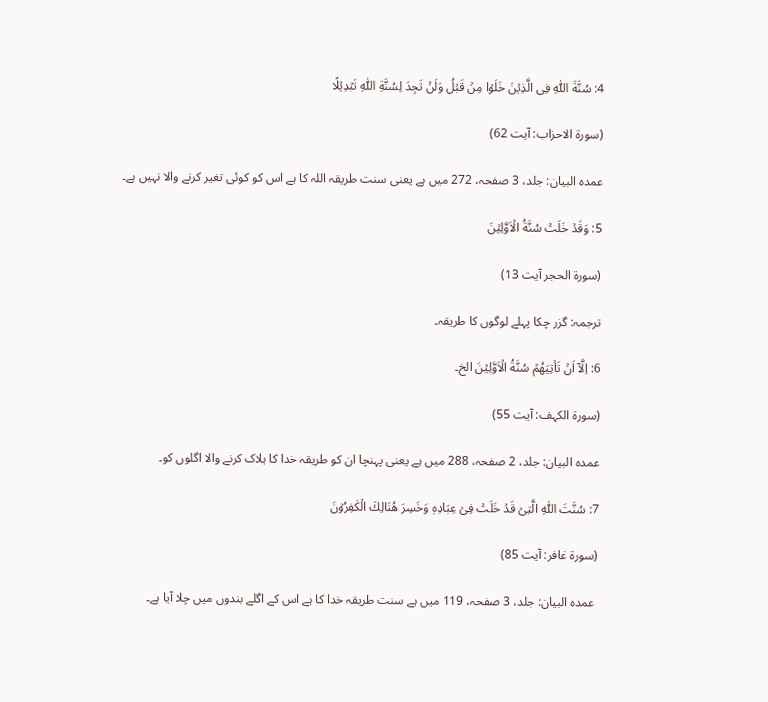4: سُنَّةَ اللّٰهِ فِى الَّذِيۡنَ خَلَوۡا مِنۡ قَبۡلُ وَلَنۡ تَجِدَ لِسُنَّةِ اللّٰهِ تَبۡدِيۡلًا

(سورۃ الاحزاب: آیت 62)

عمدہ البیان: جلد، 3 صفحہ، 272 میں ہے یعنی سنت طریقہ اللہ کا ہے اس کو کوئی تغیر کرنے والا نہیں ہے۔

5: وَقَدۡ خَلَتۡ سُنَّةُ الۡاَوَّلِيۡنَ

(سورۃ الحجر آیت 13)

ترجمہ: گزر چکا پہلے لوگوں کا طریقہ۔

6: اِلَّاۤ اَنۡ تَاۡتِيَهُمۡ سُنَّةُ الۡاَوَّلِيۡنَ الخ۔

(سورۃ الکہف: آیت 55)

عمدہ البیان: جلد، 2 صفحہ، 288 میں ہے یعنی پہنچا ان کو طریقہ خدا کا ہلاک کرنے والا اگلوں کو۔

7: سُنَّتَ اللّٰهِ الَّتِىۡ قَدۡ خَلَتۡ فِىۡ عِبَادِهٖ‌ وَخَسِرَ هُنَالِكَ الۡكٰفِرُوۡنَ

(سورۃ غافر: آیت 85)

 عمدہ البیان: جلد، 3 صفحہ، 119 میں ہے سنت طریقہ خدا کا ہے اس کے اگلے بندوں میں چلا آیا ہے۔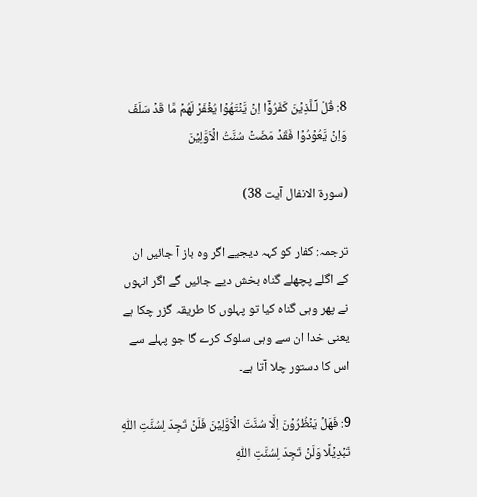8: قُلْ لِّـلَّذِيۡنَ كَفَرُوۡۤا اِنۡ يَّنۡتَهُوۡا يُغۡفَرۡ لَهُمۡ مَّا قَدۡ سَلَفَ وَاِنۡ يَّعُوۡدُوۡا فَقَدۡ مَضَتۡ سُنَّتُ الۡاَوَّلِيۡنَ

(سورۃ الانفال آیت 38)

ترجمہ: کفار کو کہہ دیجیے اگر وہ باز آ جائیں ان کے اگلے پچھلے گناہ بخش دیے جائیں گے اگر انہوں نے پھر وہی گناہ کیا تو پہلوں کا طریقہ گزر چکا ہے یعنی خدا ان سے وہی سلوک کرے گا جو پہلے سے اس کا دستور چلا آتا ہے۔

9: فَهَلۡ يَنۡظُرُوۡنَ اِلَّا سُنَّتَ الۡاَوَّلِيۡنَ فَلَنۡ تَجِدَ لِسُنَّتِ اللّٰهِ تَبۡدِيۡلًا وَلَنۡ تَجِدَ لِسُنَّتِ اللّٰهِ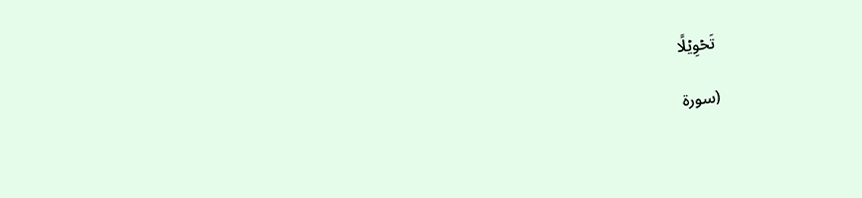تَحۡوِيۡلًا

(سورۃ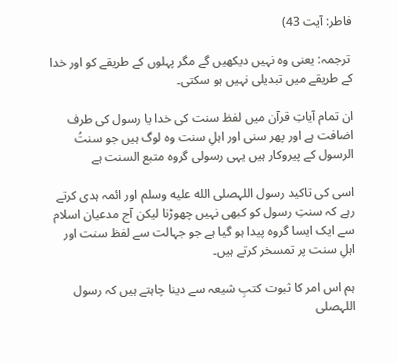فاطر: آیت 43)

 ترجمہ: یعنی وہ نہیں دیکھیں گے مگر پہلوں کے طریقے کو اور خدا کے طریقے میں تبدیلی نہیں ہو سکتی۔

ان تمام آیاتِ قرآن میں لفظ سنت کی خدا یا رسول کی طرف اضافت ہے اور پھر سنی اور اہلِ سنت وہ لوگ ہیں جو سنتُ الرسول کے پیروکار ہیں یہی رسولی گروہ متبع السنت ہے

اسی کی تاکید رسول اللہصلى الله عليه وسلم اور ائمہ ہدی کرتے رہے کہ سنتِ رسول کو کبھی نہیں چھوڑنا لیکن آج مدعیان اسلام سے ایک ایسا گروہ پیدا ہو گیا ہے جو جہالت سے لفظ سنت اور اہلِ سنت پر تمسخر کرتے ہیں۔

ہم اس امر کا ثبوت کتبِ شیعہ سے دینا چاہتے ہیں کہ رسول اللہصلى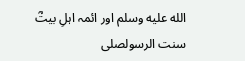الله عليه وسلم اور ائمہ اہلِ بیتؓ سنت الرسولصلى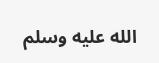الله عليه وسلم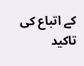کے اتباع کی تاکید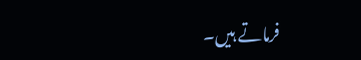فرماتے ہیں۔